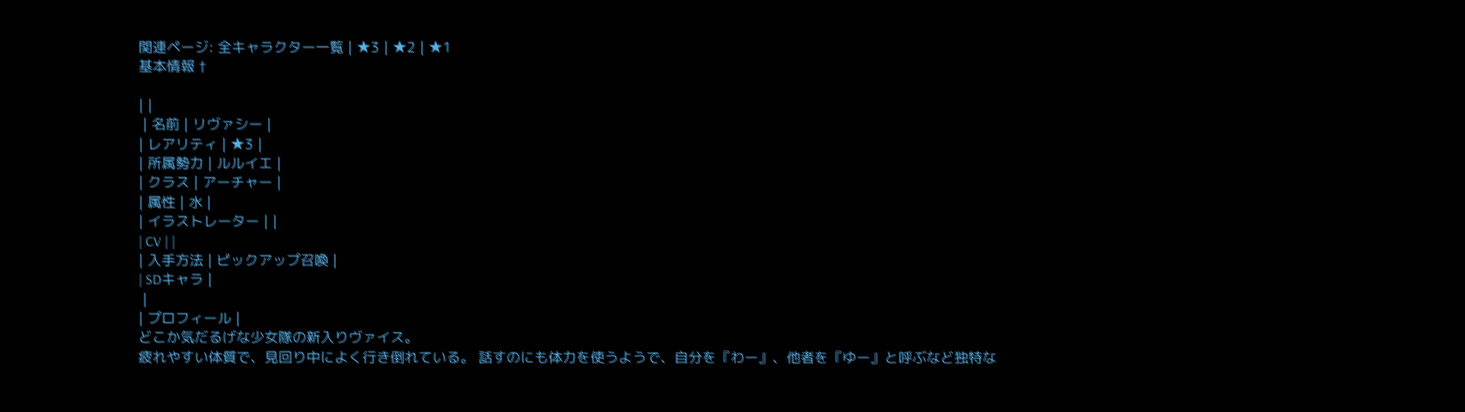関連ページ: 全キャラクター一覧 | ★3 | ★2 | ★1
基本情報 †

| |
 | 名前 | リヴァシー |
| レアリティ | ★3 |
| 所属勢力 | ルルイエ |
| クラス | アーチャー |
| 属性 | 水 |
| イラストレーター | |
| CV | |
| 入手方法 | ピックアップ召喚 |
| SDキャラ |
 |
| プロフィール |
どこか気だるげな少女隊の新入りヴァイス。
疲れやすい体質で、見回り中によく行き倒れている。 話すのにも体力を使うようで、自分を『わー』、他者を『ゆー』と呼ぶなど独特な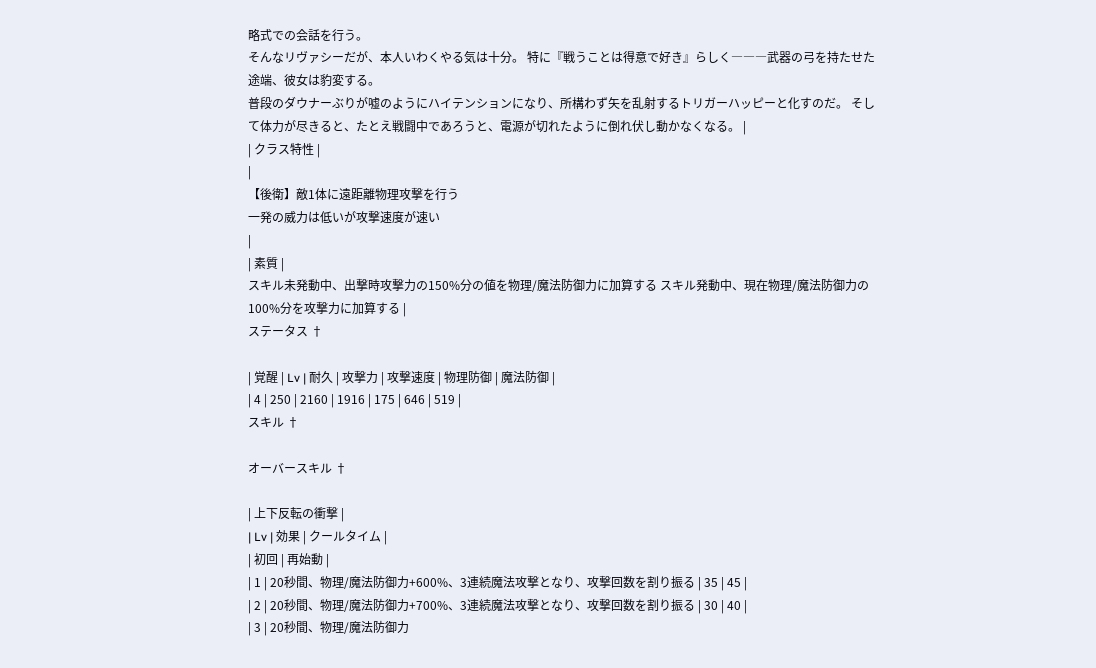略式での会話を行う。
そんなリヴァシーだが、本人いわくやる気は十分。 特に『戦うことは得意で好き』らしく―――武器の弓を持たせた途端、彼女は豹変する。
普段のダウナーぶりが嘘のようにハイテンションになり、所構わず矢を乱射するトリガーハッピーと化すのだ。 そして体力が尽きると、たとえ戦闘中であろうと、電源が切れたように倒れ伏し動かなくなる。 |
| クラス特性 |
|
【後衛】敵1体に遠距離物理攻撃を行う
一発の威力は低いが攻撃速度が速い
|
| 素質 |
スキル未発動中、出撃時攻撃力の150%分の値を物理/魔法防御力に加算する スキル発動中、現在物理/魔法防御力の100%分を攻撃力に加算する |
ステータス †

| 覚醒 | Lv | 耐久 | 攻撃力 | 攻撃速度 | 物理防御 | 魔法防御 |
| 4 | 250 | 2160 | 1916 | 175 | 646 | 519 |
スキル †

オーバースキル †

| 上下反転の衝撃 |
| Lv | 効果 | クールタイム |
| 初回 | 再始動 |
| 1 | 20秒間、物理/魔法防御力+600%、3連続魔法攻撃となり、攻撃回数を割り振る | 35 | 45 |
| 2 | 20秒間、物理/魔法防御力+700%、3連続魔法攻撃となり、攻撃回数を割り振る | 30 | 40 |
| 3 | 20秒間、物理/魔法防御力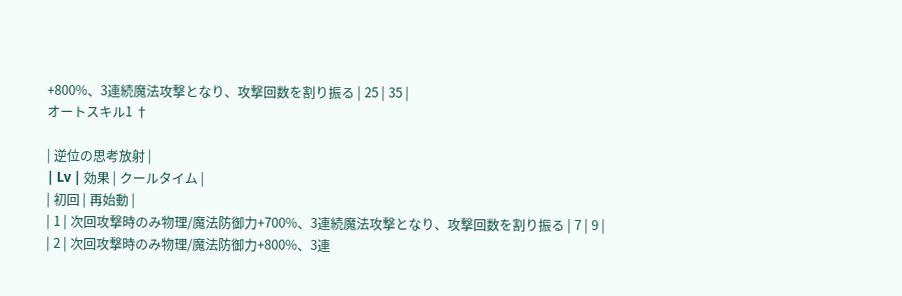+800%、3連続魔法攻撃となり、攻撃回数を割り振る | 25 | 35 |
オートスキル1 †

| 逆位の思考放射 |
| Lv | 効果 | クールタイム |
| 初回 | 再始動 |
| 1 | 次回攻撃時のみ物理/魔法防御力+700%、3連続魔法攻撃となり、攻撃回数を割り振る | 7 | 9 |
| 2 | 次回攻撃時のみ物理/魔法防御力+800%、3連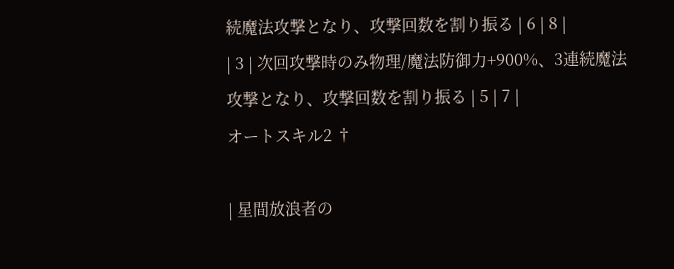続魔法攻撃となり、攻撃回数を割り振る | 6 | 8 |
| 3 | 次回攻撃時のみ物理/魔法防御力+900%、3連続魔法攻撃となり、攻撃回数を割り振る | 5 | 7 |
オートスキル2 †

| 星間放浪者の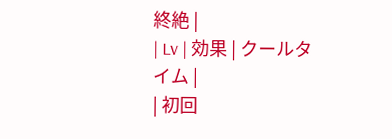終絶 |
| Lv | 効果 | クールタイム |
| 初回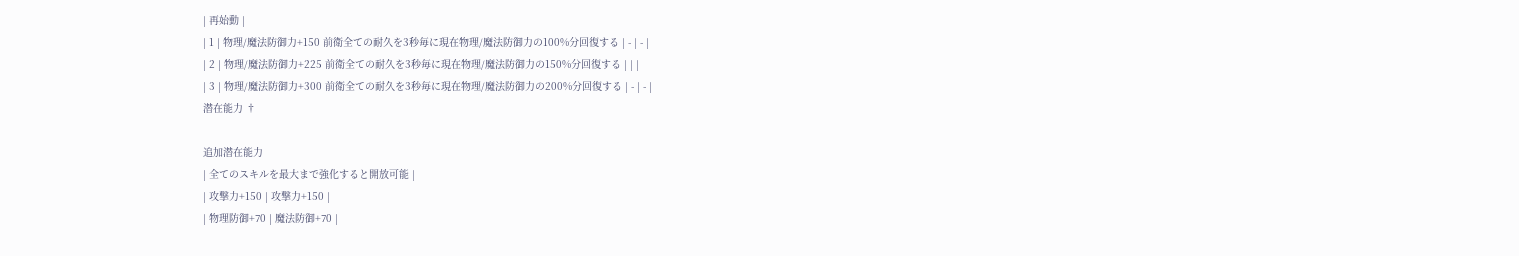| 再始動 |
| 1 | 物理/魔法防御力+150 前衛全ての耐久を3秒毎に現在物理/魔法防御力の100%分回復する | - | - |
| 2 | 物理/魔法防御力+225 前衛全ての耐久を3秒毎に現在物理/魔法防御力の150%分回復する | | |
| 3 | 物理/魔法防御力+300 前衛全ての耐久を3秒毎に現在物理/魔法防御力の200%分回復する | - | - |
潜在能力 †

追加潜在能力
| 全てのスキルを最大まで強化すると開放可能 |
| 攻撃力+150 | 攻撃力+150 |
| 物理防御+70 | 魔法防御+70 |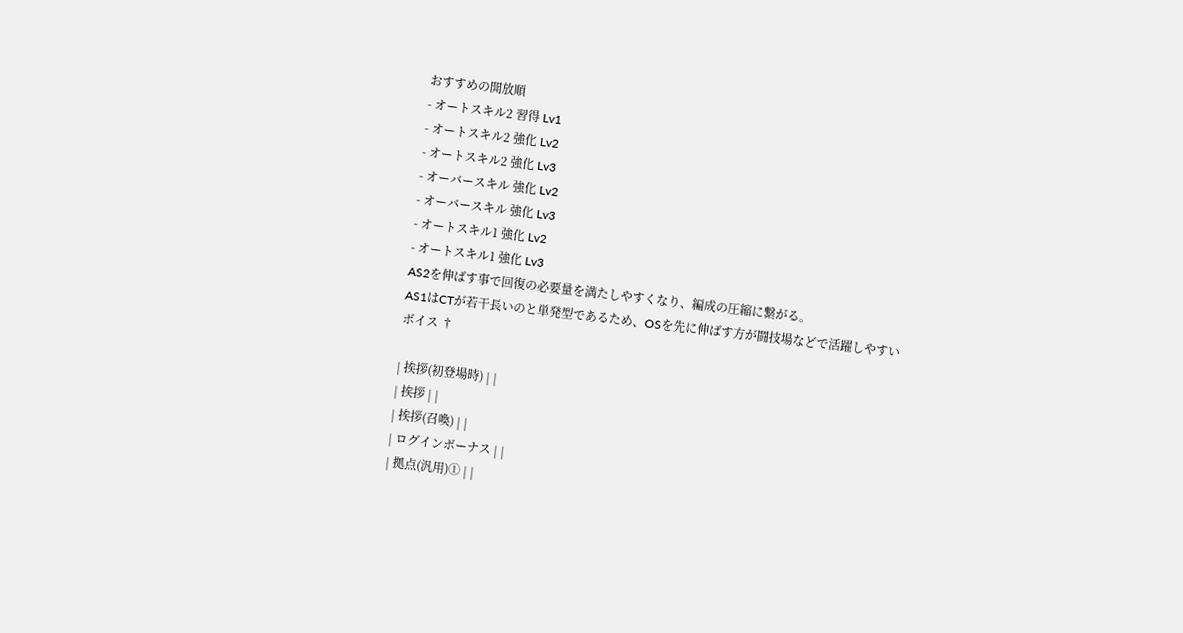おすすめの開放順
- オートスキル2 習得 Lv1
- オートスキル2 強化 Lv2
- オートスキル2 強化 Lv3
- オーバースキル 強化 Lv2
- オーバースキル 強化 Lv3
- オートスキル1 強化 Lv2
- オートスキル1 強化 Lv3
AS2を伸ばす事で回復の必要量を満たしやすくなり、編成の圧縮に繋がる。
AS1はCTが若干長いのと単発型であるため、OSを先に伸ばす方が闘技場などで活躍しやすい
ボイス †

| 挨拶(初登場時) | |
| 挨拶 | |
| 挨拶(召喚) | |
| ログインボーナス | |
| 拠点(汎用)① | |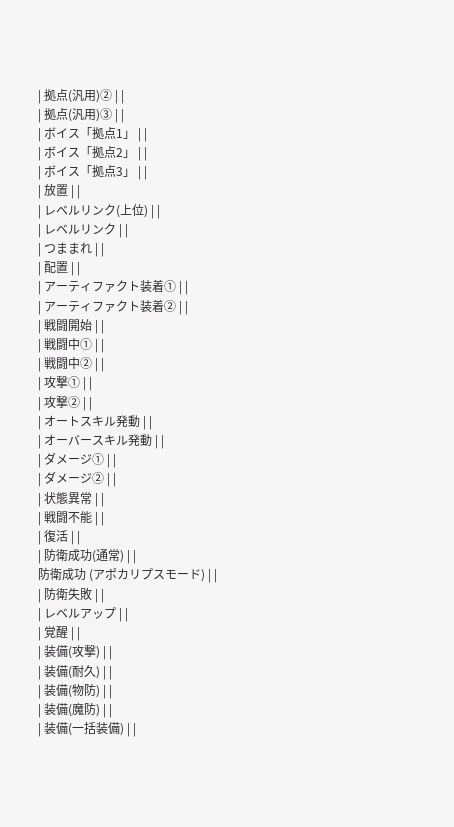| 拠点(汎用)② | |
| 拠点(汎用)③ | |
| ボイス「拠点1」 | |
| ボイス「拠点2」 | |
| ボイス「拠点3」 | |
| 放置 | |
| レベルリンク(上位) | |
| レベルリンク | |
| つままれ | |
| 配置 | |
| アーティファクト装着① | |
| アーティファクト装着② | |
| 戦闘開始 | |
| 戦闘中① | |
| 戦闘中② | |
| 攻撃① | |
| 攻撃② | |
| オートスキル発動 | |
| オーバースキル発動 | |
| ダメージ① | |
| ダメージ② | |
| 状態異常 | |
| 戦闘不能 | |
| 復活 | |
| 防衛成功(通常) | |
防衛成功 (アポカリプスモード) | |
| 防衛失敗 | |
| レベルアップ | |
| 覚醒 | |
| 装備(攻撃) | |
| 装備(耐久) | |
| 装備(物防) | |
| 装備(魔防) | |
| 装備(一括装備) | |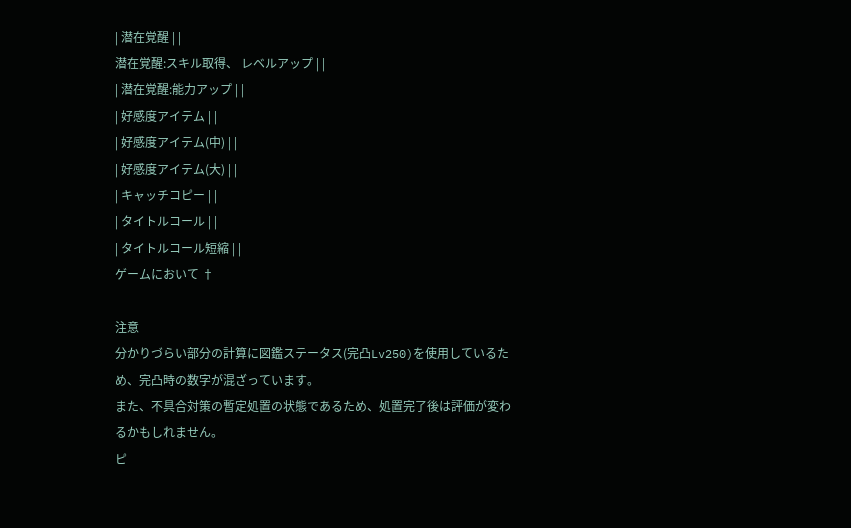| 潜在覚醒 | |
潜在覚醒:スキル取得、 レベルアップ | |
| 潜在覚醒:能力アップ | |
| 好感度アイテム | |
| 好感度アイテム(中) | |
| 好感度アイテム(大) | |
| キャッチコピー | |
| タイトルコール | |
| タイトルコール短縮 | |
ゲームにおいて †

注意
分かりづらい部分の計算に図鑑ステータス(完凸Lv250)を使用しているため、完凸時の数字が混ざっています。
また、不具合対策の暫定処置の状態であるため、処置完了後は評価が変わるかもしれません。
ピ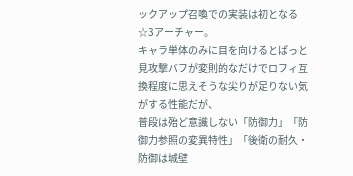ックアップ召喚での実装は初となる☆3アーチャー。
キャラ単体のみに目を向けるとぱっと見攻撃バフが変則的なだけでロフィ互換程度に思えそうな尖りが足りない気がする性能だが、
普段は殆ど意識しない「防御力」「防御力参照の変異特性」「後衛の耐久・防御は城壁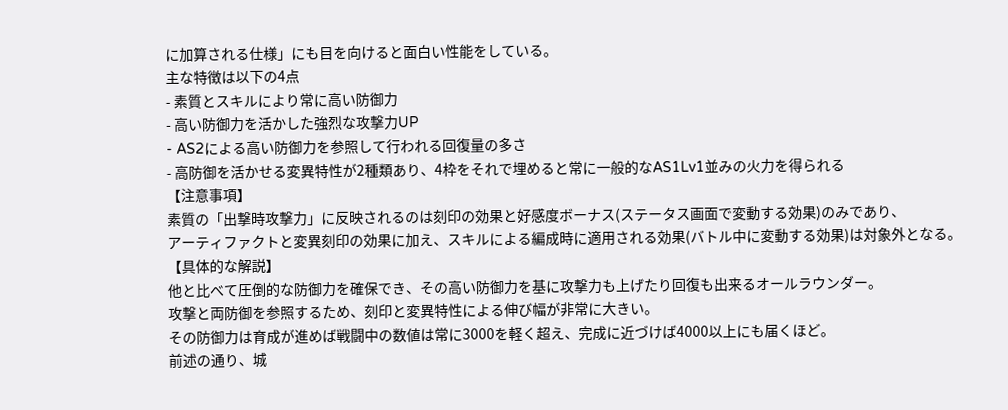に加算される仕様」にも目を向けると面白い性能をしている。
主な特徴は以下の4点
- 素質とスキルにより常に高い防御力
- 高い防御力を活かした強烈な攻撃力UP
- AS2による高い防御力を参照して行われる回復量の多さ
- 高防御を活かせる変異特性が2種類あり、4枠をそれで埋めると常に一般的なAS1Lv1並みの火力を得られる
【注意事項】
素質の「出撃時攻撃力」に反映されるのは刻印の効果と好感度ボーナス(ステータス画面で変動する効果)のみであり、
アーティファクトと変異刻印の効果に加え、スキルによる編成時に適用される効果(バトル中に変動する効果)は対象外となる。
【具体的な解説】
他と比べて圧倒的な防御力を確保でき、その高い防御力を基に攻撃力も上げたり回復も出来るオールラウンダー。
攻撃と両防御を参照するため、刻印と変異特性による伸び幅が非常に大きい。
その防御力は育成が進めば戦闘中の数値は常に3000を軽く超え、完成に近づけば4000以上にも届くほど。
前述の通り、城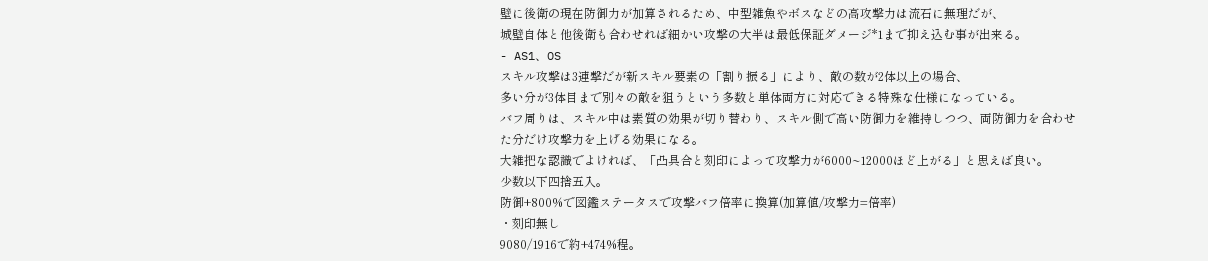壁に後衛の現在防御力が加算されるため、中型雑魚やボスなどの高攻撃力は流石に無理だが、
城壁自体と他後衛も合わせれば細かい攻撃の大半は最低保証ダメージ*1まで抑え込む事が出来る。
- AS1、OS
スキル攻撃は3連撃だが新スキル要素の「割り振る」により、敵の数が2体以上の場合、
多い分が3体目まで別々の敵を狙うという多数と単体両方に対応できる特殊な仕様になっている。
バフ周りは、スキル中は素質の効果が切り替わり、スキル側で高い防御力を維持しつつ、両防御力を合わせた分だけ攻撃力を上げる効果になる。
大雑把な認識でよければ、「凸具合と刻印によって攻撃力が6000~12000ほど上がる」と思えば良い。
少数以下四捨五入。
防御+800%で図鑑ステータスで攻撃バフ倍率に換算(加算値/攻撃力=倍率)
・刻印無し
9080/1916で約+474%程。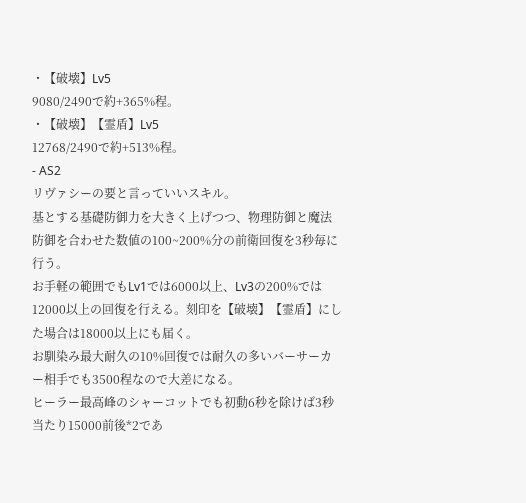・【破壊】Lv5
9080/2490で約+365%程。
・【破壊】【霊盾】Lv5
12768/2490で約+513%程。
- AS2
リヴァシーの要と言っていいスキル。
基とする基礎防御力を大きく上げつつ、物理防御と魔法防御を合わせた数値の100~200%分の前衛回復を3秒毎に行う。
お手軽の範囲でもLv1では6000以上、Lv3の200%では12000以上の回復を行える。刻印を【破壊】【霊盾】にした場合は18000以上にも届く。
お馴染み最大耐久の10%回復では耐久の多いバーサーカー相手でも3500程なので大差になる。
ヒーラー最高峰のシャーコットでも初動6秒を除けば3秒当たり15000前後*2であ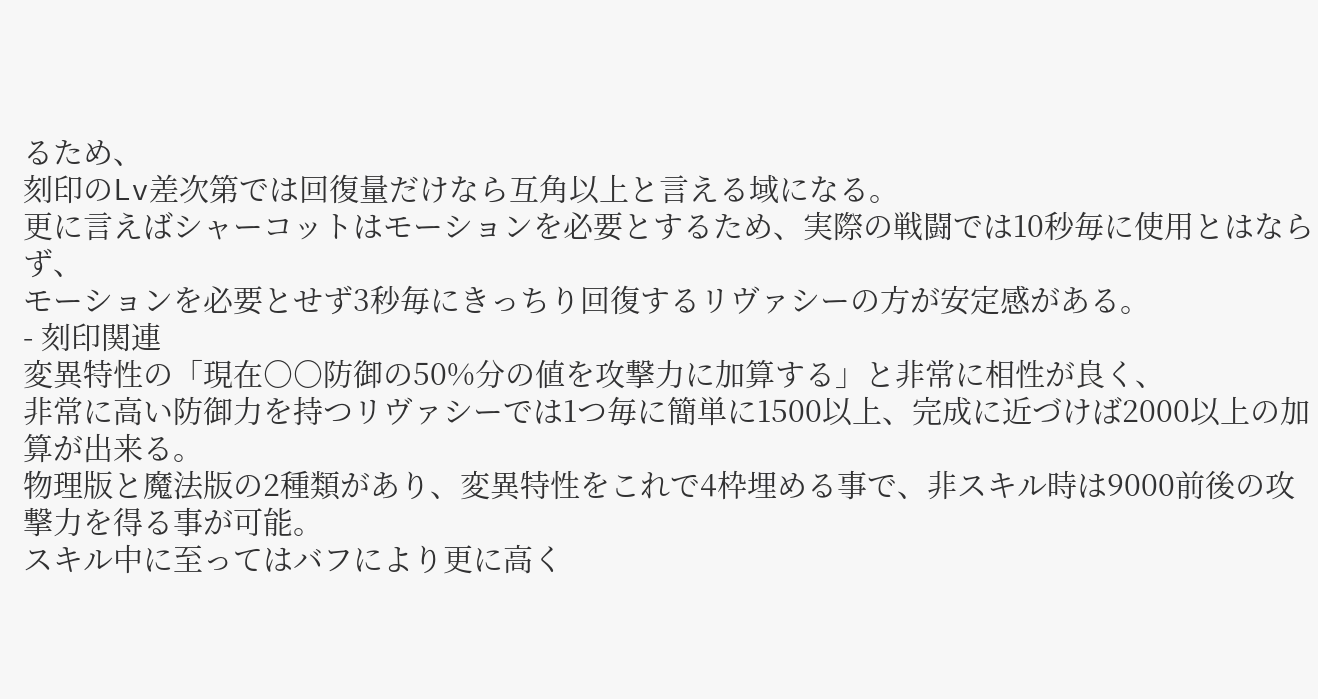るため、
刻印のLv差次第では回復量だけなら互角以上と言える域になる。
更に言えばシャーコットはモーションを必要とするため、実際の戦闘では10秒毎に使用とはならず、
モーションを必要とせず3秒毎にきっちり回復するリヴァシーの方が安定感がある。
- 刻印関連
変異特性の「現在○○防御の50%分の値を攻撃力に加算する」と非常に相性が良く、
非常に高い防御力を持つリヴァシーでは1つ毎に簡単に1500以上、完成に近づけば2000以上の加算が出来る。
物理版と魔法版の2種類があり、変異特性をこれで4枠埋める事で、非スキル時は9000前後の攻撃力を得る事が可能。
スキル中に至ってはバフにより更に高く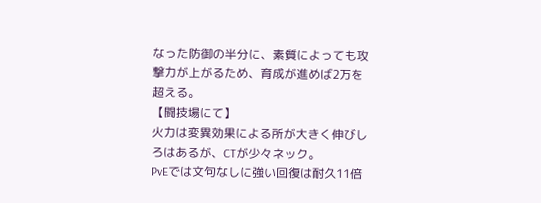なった防御の半分に、素質によっても攻撃力が上がるため、育成が進めば2万を超える。
【闘技場にて】
火力は変異効果による所が大きく伸びしろはあるが、CTが少々ネック。
PvEでは文句なしに強い回復は耐久11倍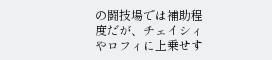の闘技場では補助程度だが、チェイシィやロフィに上乗せす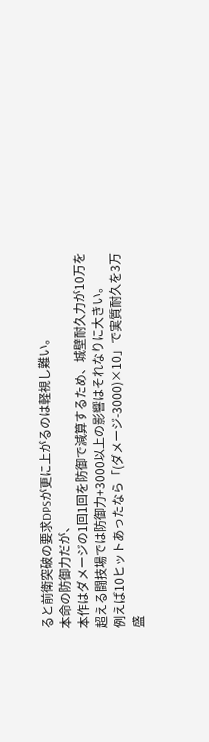ると前衛突破の要求DPSが更に上がるのは軽視し難い。
本命の防御力だが、
本作はダメージの1回1回を防御で減算するため、城壁耐久力が10万を超える闘技場では防御力+3000以上の影響はそれなりに大きい。
例えば10ヒットあったなら「(ダメージ-3000)×10」で実質耐久を3万盛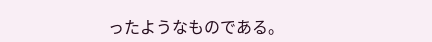ったようなものである。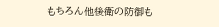もちろん他後衛の防御も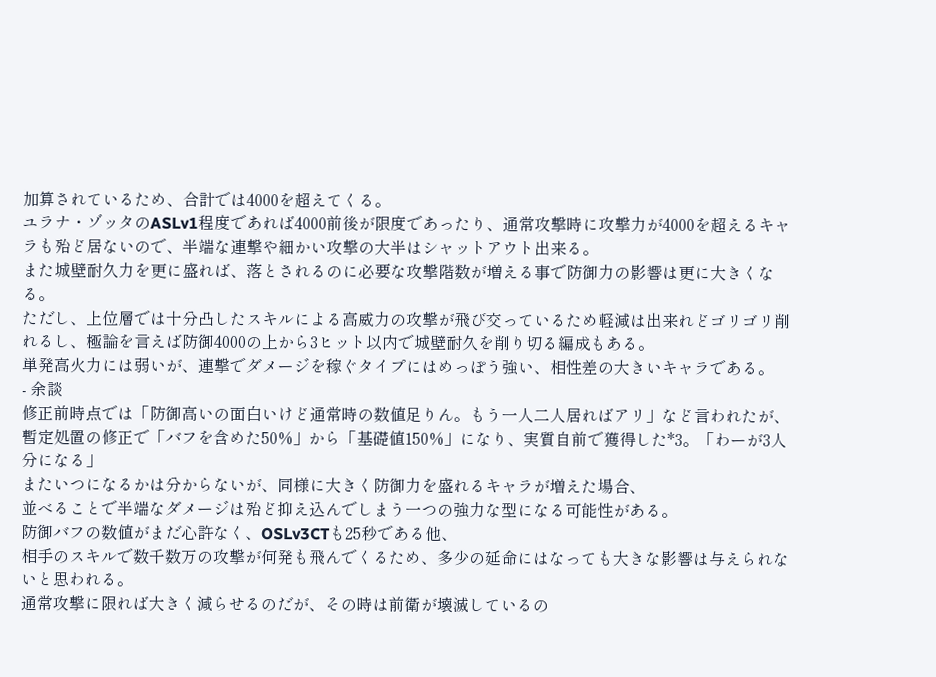加算されているため、合計では4000を超えてくる。
ユラナ・ゾッタのASLv1程度であれば4000前後が限度であったり、通常攻撃時に攻撃力が4000を超えるキャラも殆ど居ないので、半端な連撃や細かい攻撃の大半はシャットアウト出来る。
また城壁耐久力を更に盛れば、落とされるのに必要な攻撃階数が増える事で防御力の影響は更に大きくなる。
ただし、上位層では十分凸したスキルによる高威力の攻撃が飛び交っているため軽減は出来れどゴリゴリ削れるし、極論を言えば防御4000の上から3ヒット以内で城壁耐久を削り切る編成もある。
単発高火力には弱いが、連撃でダメージを稼ぐタイプにはめっぽう強い、相性差の大きいキャラである。
- 余談
修正前時点では「防御高いの面白いけど通常時の数値足りん。もう一人二人居ればアリ」など言われたが、
暫定処置の修正で「バフを含めた50%」から「基礎値150%」になり、実質自前で獲得した*3。「わーが3人分になる」
またいつになるかは分からないが、同様に大きく防御力を盛れるキャラが増えた場合、
並べることで半端なダメージは殆ど抑え込んでしまう一つの強力な型になる可能性がある。
防御バフの数値がまだ心許なく、OSLv3CTも25秒である他、
相手のスキルで数千数万の攻撃が何発も飛んでくるため、多少の延命にはなっても大きな影響は与えられないと思われる。
通常攻撃に限れば大きく減らせるのだが、その時は前衛が壊滅しているの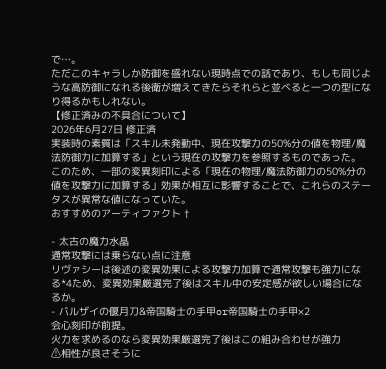で…。
ただこのキャラしか防御を盛れない現時点での話であり、もしも同じような高防御になれる後衛が増えてきたらそれらと並べると一つの型になり得るかもしれない。
【修正済みの不具合について】
2026年6月27日 修正済
実装時の素質は「スキル未発動中、現在攻撃力の50%分の値を物理/魔法防御力に加算する」という現在の攻撃力を参照するものであった。
このため、一部の変異刻印による「現在の物理/魔法防御力の50%分の値を攻撃力に加算する」効果が相互に影響することで、これらのステータスが異常な値になっていた。
おすすめのアーティファクト †

- 太古の魔力水晶
通常攻撃には乗らない点に注意
リヴァシーは後述の変異効果による攻撃力加算で通常攻撃も強力になる*4ため、変異効果厳選完了後はスキル中の安定感が欲しい場合になるか。
- バルザイの偃月刀&帝国騎士の手甲or帝国騎士の手甲×2
会心刻印が前提。
火力を求めるのなら変異効果厳選完了後はこの組み合わせが強力
⚠相性が良さそうに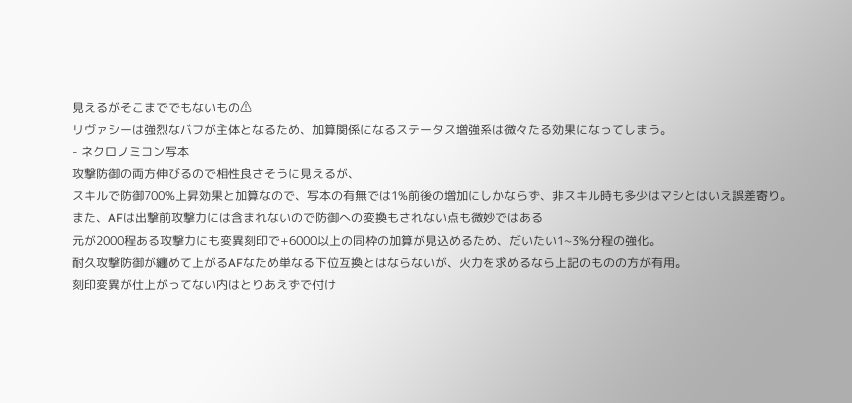見えるがそこまででもないもの⚠
リヴァシーは強烈なバフが主体となるため、加算関係になるステータス増強系は微々たる効果になってしまう。
- ネクロノミコン写本
攻撃防御の両方伸びるので相性良さそうに見えるが、
スキルで防御700%上昇効果と加算なので、写本の有無では1%前後の増加にしかならず、非スキル時も多少はマシとはいえ誤差寄り。
また、AFは出撃前攻撃力には含まれないので防御への変換もされない点も微妙ではある
元が2000程ある攻撃力にも変異刻印で+6000以上の同枠の加算が見込めるため、だいたい1~3%分程の強化。
耐久攻撃防御が纏めて上がるAFなため単なる下位互換とはならないが、火力を求めるなら上記のものの方が有用。
刻印変異が仕上がってない内はとりあえずで付け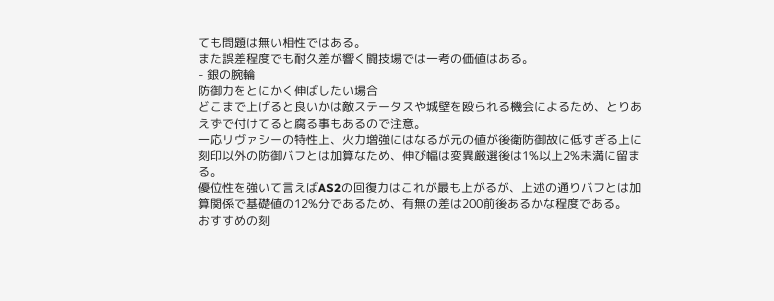ても問題は無い相性ではある。
また誤差程度でも耐久差が響く闘技場では一考の価値はある。
- 銀の腕輪
防御力をとにかく伸ばしたい場合
どこまで上げると良いかは敵ステータスや城壁を殴られる機会によるため、とりあえずで付けてると腐る事もあるので注意。
一応リヴァシーの特性上、火力増強にはなるが元の値が後衛防御故に低すぎる上に刻印以外の防御バフとは加算なため、伸び幅は変異厳選後は1%以上2%未満に留まる。
優位性を強いて言えばAS2の回復力はこれが最も上がるが、上述の通りバフとは加算関係で基礎値の12%分であるため、有無の差は200前後あるかな程度である。
おすすめの刻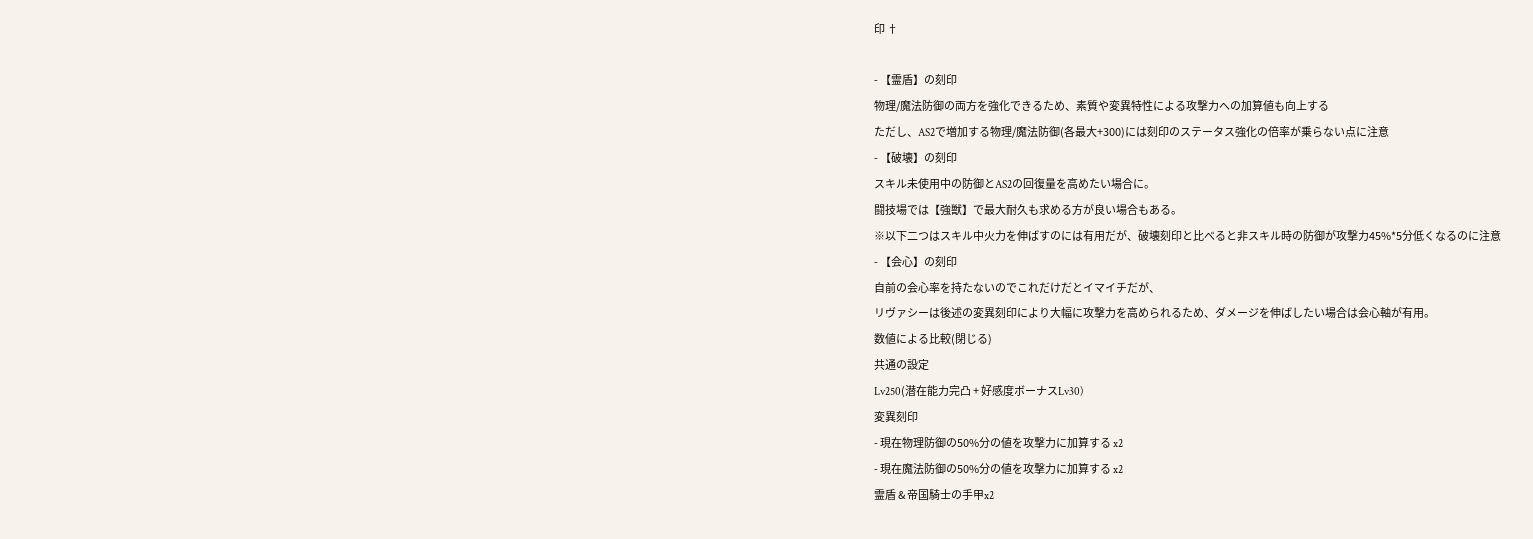印 †

- 【霊盾】の刻印
物理/魔法防御の両方を強化できるため、素質や変異特性による攻撃力への加算値も向上する
ただし、AS2で増加する物理/魔法防御(各最大+300)には刻印のステータス強化の倍率が乗らない点に注意
- 【破壊】の刻印
スキル未使用中の防御とAS2の回復量を高めたい場合に。
闘技場では【強獣】で最大耐久も求める方が良い場合もある。
※以下二つはスキル中火力を伸ばすのには有用だが、破壊刻印と比べると非スキル時の防御が攻撃力45%*5分低くなるのに注意
- 【会心】の刻印
自前の会心率を持たないのでこれだけだとイマイチだが、
リヴァシーは後述の変異刻印により大幅に攻撃力を高められるため、ダメージを伸ばしたい場合は会心軸が有用。
数値による比較(閉じる)
共通の設定
Lv250(潜在能力完凸 + 好感度ボーナスLv30)
変異刻印
- 現在物理防御の50%分の値を攻撃力に加算する x2
- 現在魔法防御の50%分の値を攻撃力に加算する x2
霊盾 & 帝国騎士の手甲x2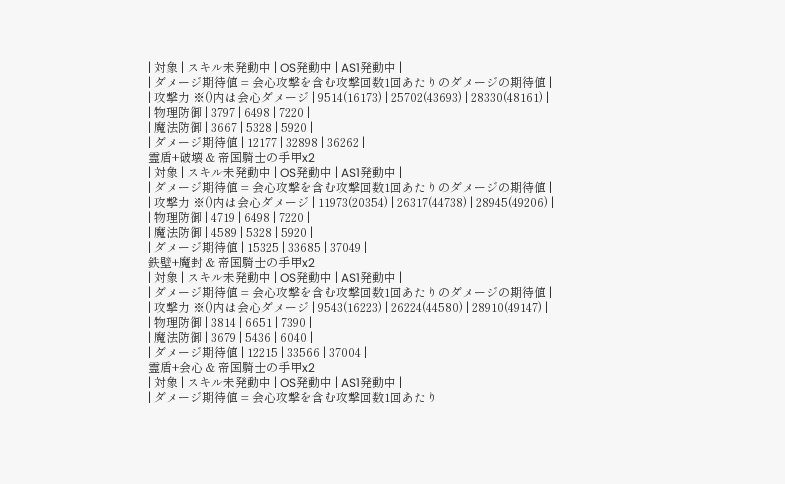| 対象 | スキル未発動中 | OS発動中 | AS1発動中 |
| ダメージ期待値 = 会心攻撃を含む攻撃回数1回あたりのダメージの期待値 |
| 攻撃力 ※()内は会心ダメージ | 9514(16173) | 25702(43693) | 28330(48161) |
| 物理防御 | 3797 | 6498 | 7220 |
| 魔法防御 | 3667 | 5328 | 5920 |
| ダメージ期待値 | 12177 | 32898 | 36262 |
霊盾+破壊 & 帝国騎士の手甲x2
| 対象 | スキル未発動中 | OS発動中 | AS1発動中 |
| ダメージ期待値 = 会心攻撃を含む攻撃回数1回あたりのダメージの期待値 |
| 攻撃力 ※()内は会心ダメージ | 11973(20354) | 26317(44738) | 28945(49206) |
| 物理防御 | 4719 | 6498 | 7220 |
| 魔法防御 | 4589 | 5328 | 5920 |
| ダメージ期待値 | 15325 | 33685 | 37049 |
鉄壁+魔封 & 帝国騎士の手甲x2
| 対象 | スキル未発動中 | OS発動中 | AS1発動中 |
| ダメージ期待値 = 会心攻撃を含む攻撃回数1回あたりのダメージの期待値 |
| 攻撃力 ※()内は会心ダメージ | 9543(16223) | 26224(44580) | 28910(49147) |
| 物理防御 | 3814 | 6651 | 7390 |
| 魔法防御 | 3679 | 5436 | 6040 |
| ダメージ期待値 | 12215 | 33566 | 37004 |
霊盾+会心 & 帝国騎士の手甲x2
| 対象 | スキル未発動中 | OS発動中 | AS1発動中 |
| ダメージ期待値 = 会心攻撃を含む攻撃回数1回あたり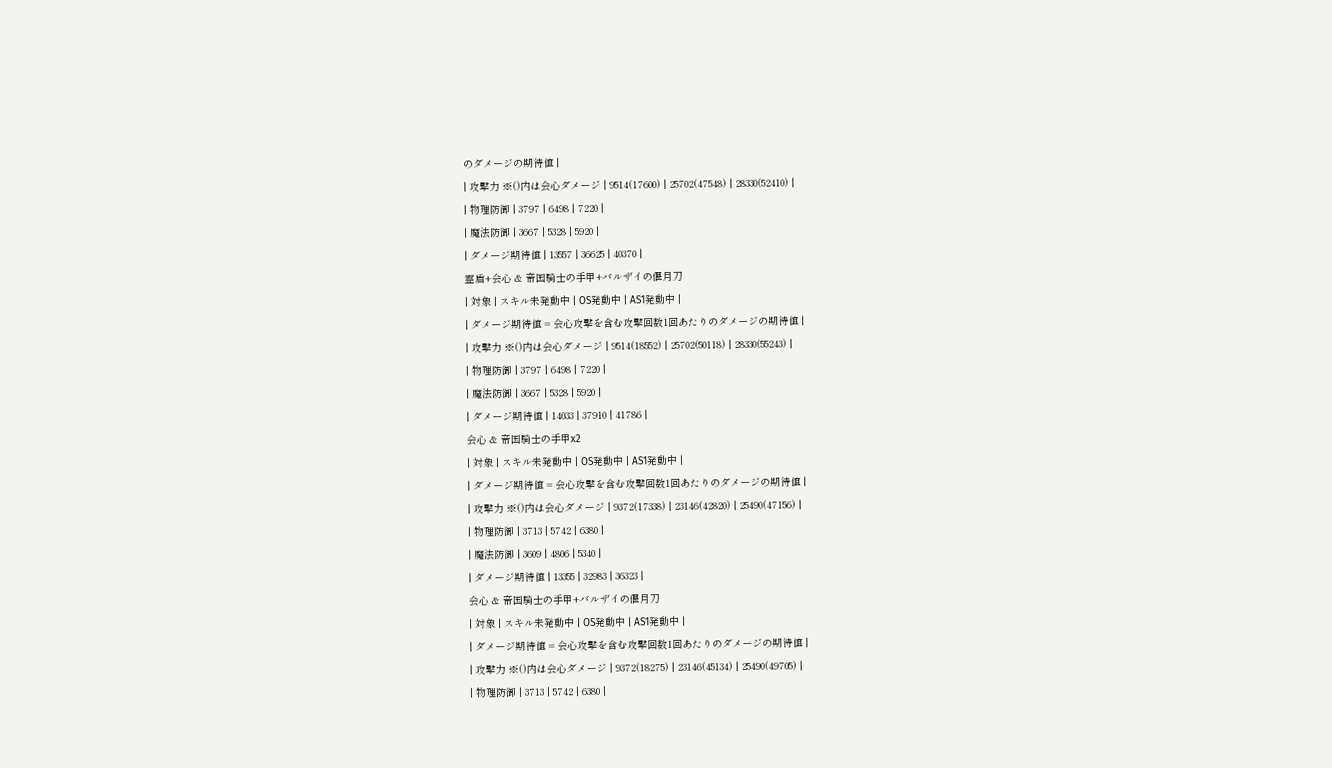のダメージの期待値 |
| 攻撃力 ※()内は会心ダメージ | 9514(17600) | 25702(47548) | 28330(52410) |
| 物理防御 | 3797 | 6498 | 7220 |
| 魔法防御 | 3667 | 5328 | 5920 |
| ダメージ期待値 | 13557 | 36625 | 40370 |
霊盾+会心 & 帝国騎士の手甲+バルザイの偃月刀
| 対象 | スキル未発動中 | OS発動中 | AS1発動中 |
| ダメージ期待値 = 会心攻撃を含む攻撃回数1回あたりのダメージの期待値 |
| 攻撃力 ※()内は会心ダメージ | 9514(18552) | 25702(50118) | 28330(55243) |
| 物理防御 | 3797 | 6498 | 7220 |
| 魔法防御 | 3667 | 5328 | 5920 |
| ダメージ期待値 | 14033 | 37910 | 41786 |
会心 & 帝国騎士の手甲x2
| 対象 | スキル未発動中 | OS発動中 | AS1発動中 |
| ダメージ期待値 = 会心攻撃を含む攻撃回数1回あたりのダメージの期待値 |
| 攻撃力 ※()内は会心ダメージ | 9372(17338) | 23146(42820) | 25490(47156) |
| 物理防御 | 3713 | 5742 | 6380 |
| 魔法防御 | 3609 | 4806 | 5340 |
| ダメージ期待値 | 13355 | 32983 | 36323 |
会心 & 帝国騎士の手甲+バルザイの偃月刀
| 対象 | スキル未発動中 | OS発動中 | AS1発動中 |
| ダメージ期待値 = 会心攻撃を含む攻撃回数1回あたりのダメージの期待値 |
| 攻撃力 ※()内は会心ダメージ | 9372(18275) | 23146(45134) | 25490(49705) |
| 物理防御 | 3713 | 5742 | 6380 |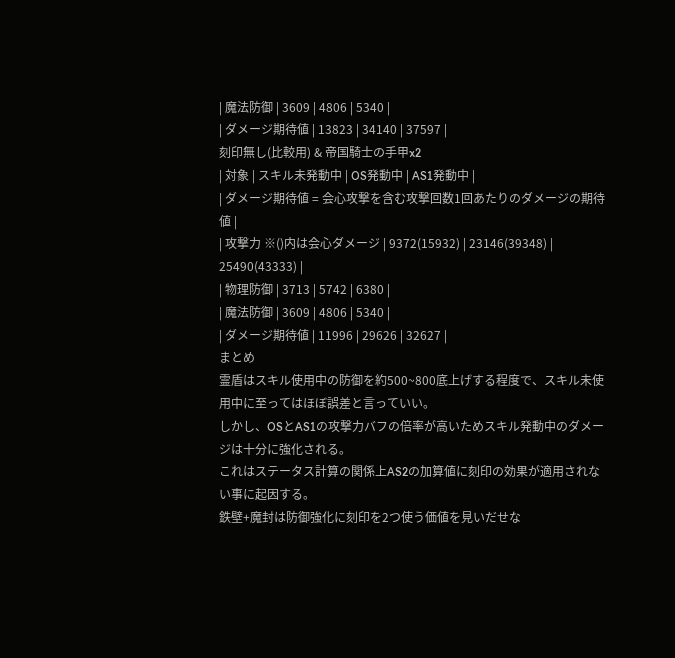| 魔法防御 | 3609 | 4806 | 5340 |
| ダメージ期待値 | 13823 | 34140 | 37597 |
刻印無し(比較用) & 帝国騎士の手甲x2
| 対象 | スキル未発動中 | OS発動中 | AS1発動中 |
| ダメージ期待値 = 会心攻撃を含む攻撃回数1回あたりのダメージの期待値 |
| 攻撃力 ※()内は会心ダメージ | 9372(15932) | 23146(39348) | 25490(43333) |
| 物理防御 | 3713 | 5742 | 6380 |
| 魔法防御 | 3609 | 4806 | 5340 |
| ダメージ期待値 | 11996 | 29626 | 32627 |
まとめ
霊盾はスキル使用中の防御を約500~800底上げする程度で、スキル未使用中に至ってはほぼ誤差と言っていい。
しかし、OSとAS1の攻撃力バフの倍率が高いためスキル発動中のダメージは十分に強化される。
これはステータス計算の関係上AS2の加算値に刻印の効果が適用されない事に起因する。
鉄壁+魔封は防御強化に刻印を2つ使う価値を見いだせな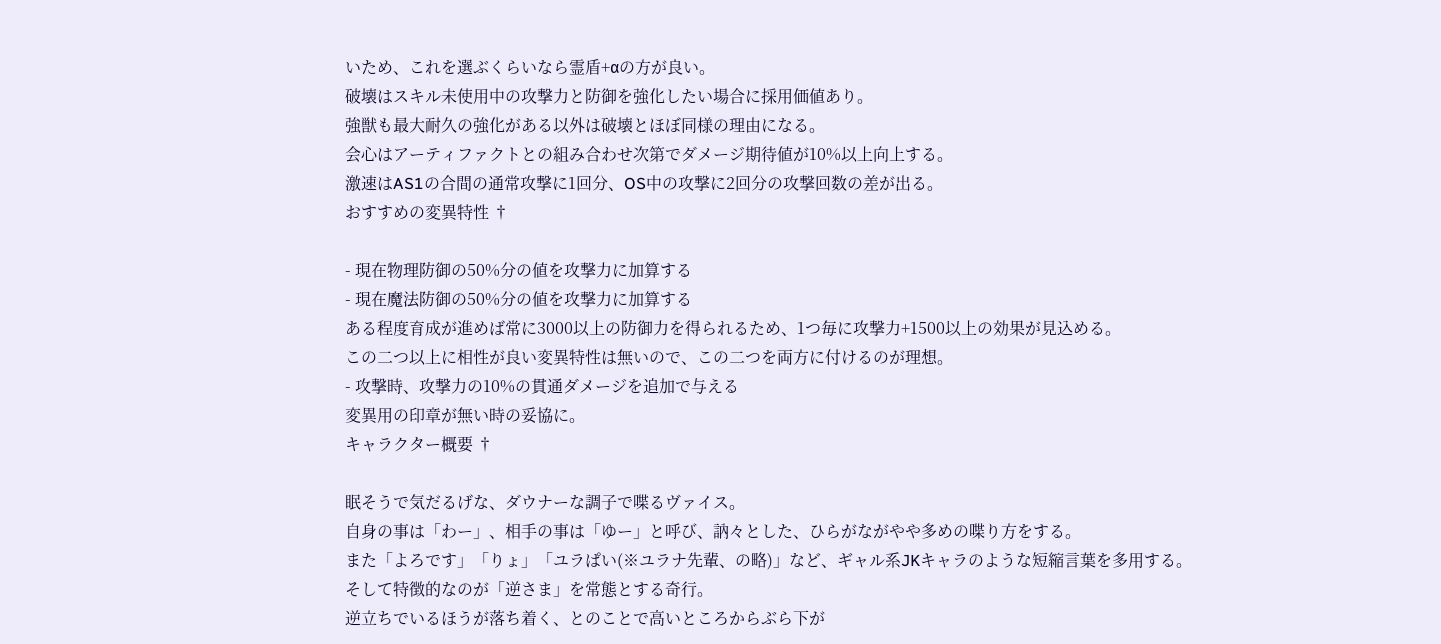いため、これを選ぶくらいなら霊盾+αの方が良い。
破壊はスキル未使用中の攻撃力と防御を強化したい場合に採用価値あり。
強獣も最大耐久の強化がある以外は破壊とほぼ同様の理由になる。
会心はアーティファクトとの組み合わせ次第でダメージ期待値が10%以上向上する。
激速はAS1の合間の通常攻撃に1回分、OS中の攻撃に2回分の攻撃回数の差が出る。
おすすめの変異特性 †

- 現在物理防御の50%分の値を攻撃力に加算する
- 現在魔法防御の50%分の値を攻撃力に加算する
ある程度育成が進めば常に3000以上の防御力を得られるため、1つ毎に攻撃力+1500以上の効果が見込める。
この二つ以上に相性が良い変異特性は無いので、この二つを両方に付けるのが理想。
- 攻撃時、攻撃力の10%の貫通ダメージを追加で与える
変異用の印章が無い時の妥協に。
キャラクター概要 †

眠そうで気だるげな、ダウナーな調子で喋るヴァイス。
自身の事は「わー」、相手の事は「ゆー」と呼び、訥々とした、ひらがながやや多めの喋り方をする。
また「よろです」「りょ」「ユラぱい(※ユラナ先輩、の略)」など、ギャル系JKキャラのような短縮言葉を多用する。
そして特徴的なのが「逆さま」を常態とする奇行。
逆立ちでいるほうが落ち着く、とのことで高いところからぶら下が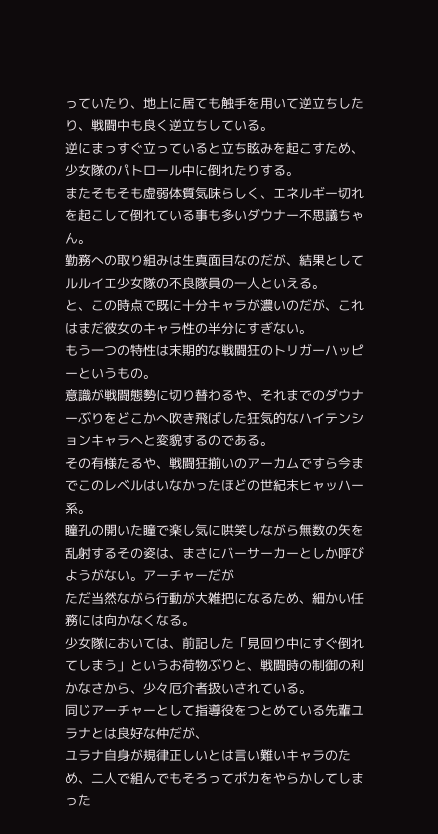っていたり、地上に居ても触手を用いて逆立ちしたり、戦闘中も良く逆立ちしている。
逆にまっすぐ立っていると立ち眩みを起こすため、少女隊のパトロール中に倒れたりする。
またそもそも虚弱体質気味らしく、エネルギー切れを起こして倒れている事も多いダウナー不思議ちゃん。
勤務への取り組みは生真面目なのだが、結果としてルルイエ少女隊の不良隊員の一人といえる。
と、この時点で既に十分キャラが濃いのだが、これはまだ彼女のキャラ性の半分にすぎない。
もう一つの特性は末期的な戦闘狂のトリガーハッピーというもの。
意識が戦闘態勢に切り替わるや、それまでのダウナーぶりをどこかへ吹き飛ばした狂気的なハイテンションキャラへと変貌するのである。
その有様たるや、戦闘狂揃いのアーカムですら今までこのレベルはいなかったほどの世紀末ヒャッハー系。
瞳孔の開いた瞳で楽し気に哄笑しながら無数の矢を乱射するその姿は、まさにバーサーカーとしか呼びようがない。アーチャーだが
ただ当然ながら行動が大雑把になるため、細かい任務には向かなくなる。
少女隊においては、前記した「見回り中にすぐ倒れてしまう」というお荷物ぶりと、戦闘時の制御の利かなさから、少々厄介者扱いされている。
同じアーチャーとして指導役をつとめている先輩ユラナとは良好な仲だが、
ユラナ自身が規律正しいとは言い難いキャラのため、二人で組んでもそろってポカをやらかしてしまった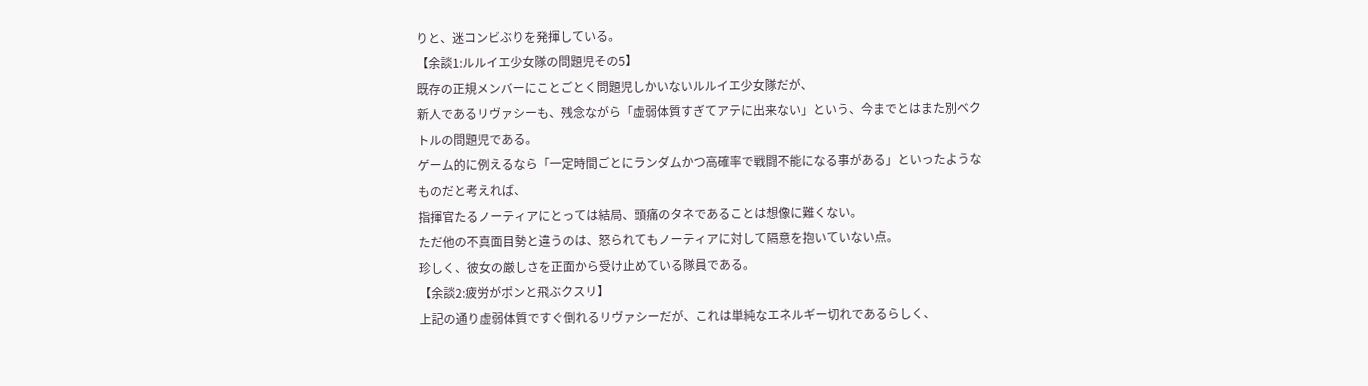りと、迷コンビぶりを発揮している。
【余談1:ルルイエ少女隊の問題児その5】
既存の正規メンバーにことごとく問題児しかいないルルイエ少女隊だが、
新人であるリヴァシーも、残念ながら「虚弱体質すぎてアテに出来ない」という、今までとはまた別ベクトルの問題児である。
ゲーム的に例えるなら「一定時間ごとにランダムかつ高確率で戦闘不能になる事がある」といったようなものだと考えれば、
指揮官たるノーティアにとっては結局、頭痛のタネであることは想像に難くない。
ただ他の不真面目勢と違うのは、怒られてもノーティアに対して隔意を抱いていない点。
珍しく、彼女の厳しさを正面から受け止めている隊員である。
【余談2:疲労がポンと飛ぶクスリ】
上記の通り虚弱体質ですぐ倒れるリヴァシーだが、これは単純なエネルギー切れであるらしく、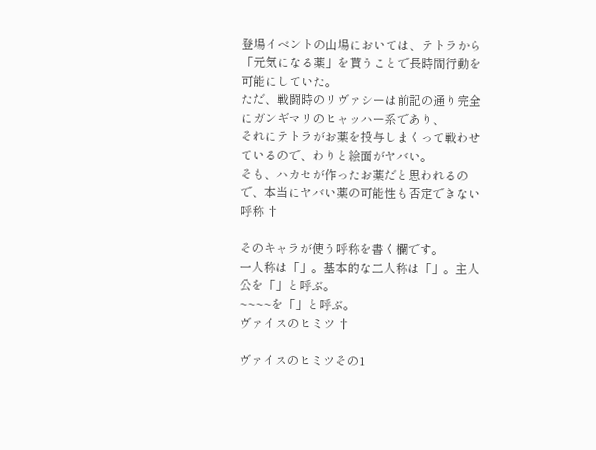登場イベントの山場においては、テトラから「元気になる薬」を貰うことで長時間行動を可能にしていた。
ただ、戦闘時のリヴァシーは前記の通り完全にガンギマリのヒャッハー系であり、
それにテトラがお薬を投与しまくって戦わせているので、わりと絵面がヤバい。
そも、ハカセが作ったお薬だと思われるので、本当にヤバい薬の可能性も否定できない
呼称 †

そのキャラが使う呼称を書く欄です。
一人称は「」。基本的な二人称は「」。主人公を「」と呼ぶ。
~~~~を「」と呼ぶ。
ヴァイスのヒミツ †

ヴァイスのヒミツその1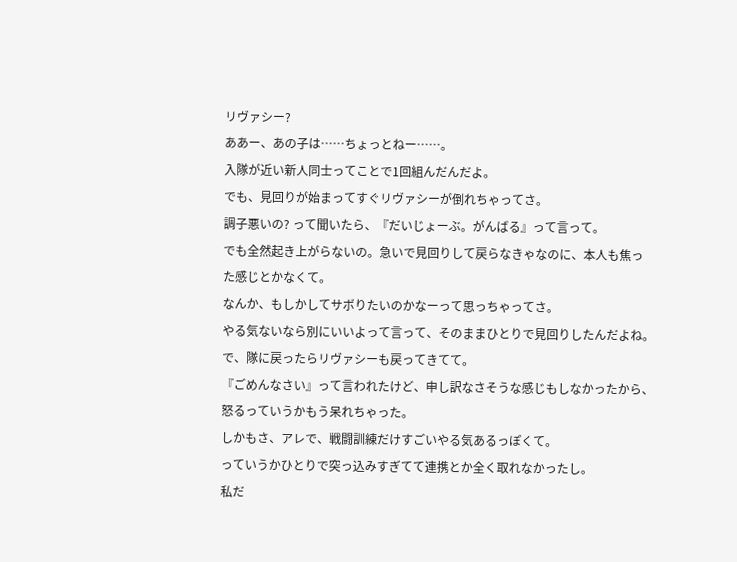リヴァシー?
ああー、あの子は……ちょっとねー……。
入隊が近い新人同士ってことで1回組んだんだよ。
でも、見回りが始まってすぐリヴァシーが倒れちゃってさ。
調子悪いの? って聞いたら、『だいじょーぶ。がんばる』って言って。
でも全然起き上がらないの。急いで見回りして戻らなきゃなのに、本人も焦っ
た感じとかなくて。
なんか、もしかしてサボりたいのかなーって思っちゃってさ。
やる気ないなら別にいいよって言って、そのままひとりで見回りしたんだよね。
で、隊に戻ったらリヴァシーも戻ってきてて。
『ごめんなさい』って言われたけど、申し訳なさそうな感じもしなかったから、
怒るっていうかもう呆れちゃった。
しかもさ、アレで、戦闘訓練だけすごいやる気あるっぽくて。
っていうかひとりで突っ込みすぎてて連携とか全く取れなかったし。
私だ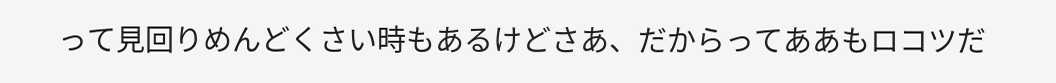って見回りめんどくさい時もあるけどさあ、だからってああもロコツだ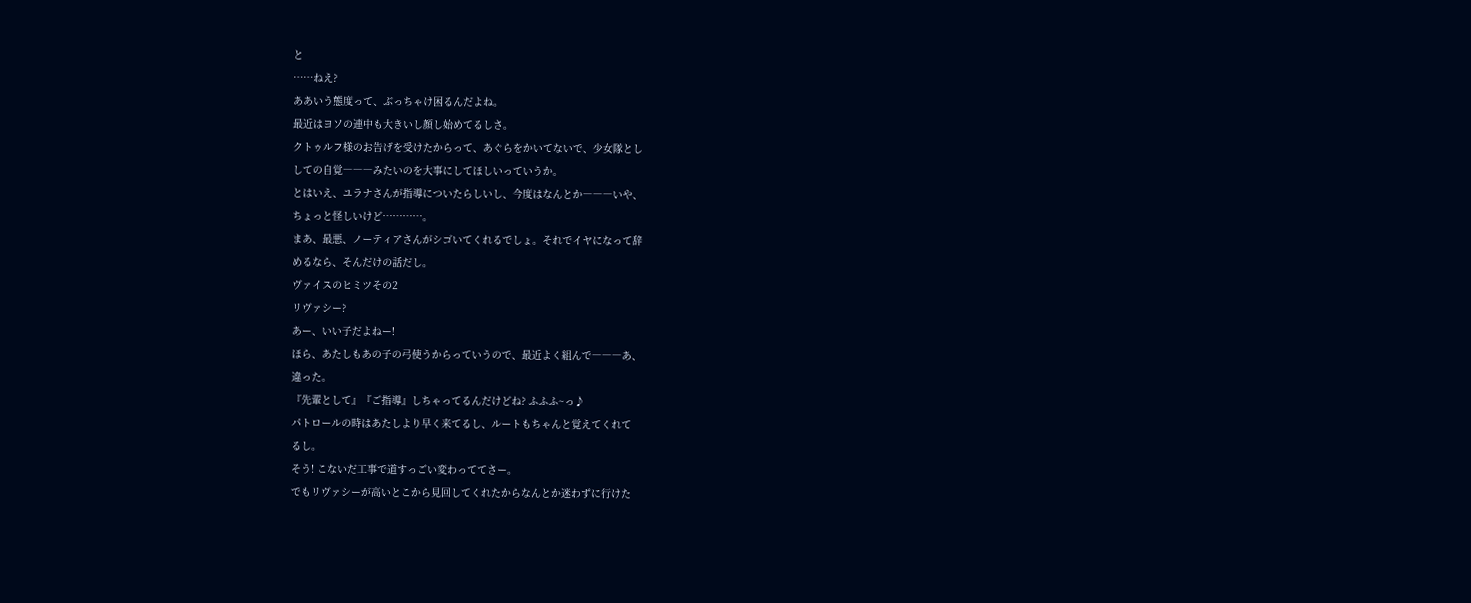と
……ねえ?
ああいう態度って、ぶっちゃけ困るんだよね。
最近はヨソの連中も大きいし顔し始めてるしさ。
クトゥルフ様のお告げを受けたからって、あぐらをかいてないで、少女隊とし
しての自覚―――みたいのを大事にしてほしいっていうか。
とはいえ、ユラナさんが指導についたらしいし、今度はなんとか―――いや、
ちょっと怪しいけど…………。
まあ、最悪、ノーティアさんがシゴいてくれるでしょ。それでイヤになって辞
めるなら、そんだけの話だし。
ヴァイスのヒミツその2
リヴァシー?
あー、いい子だよねー!
ほら、あたしもあの子の弓使うからっていうので、最近よく組んで―――あ、
違った。
『先輩として』『ご指導』しちゃってるんだけどね? ふふふ~っ♪
パトロールの時はあたしより早く来てるし、ルートもちゃんと覚えてくれて
るし。
そう! こないだ工事で道すっごい変わっててさー。
でもリヴァシーが高いとこから見回してくれたからなんとか迷わずに行けた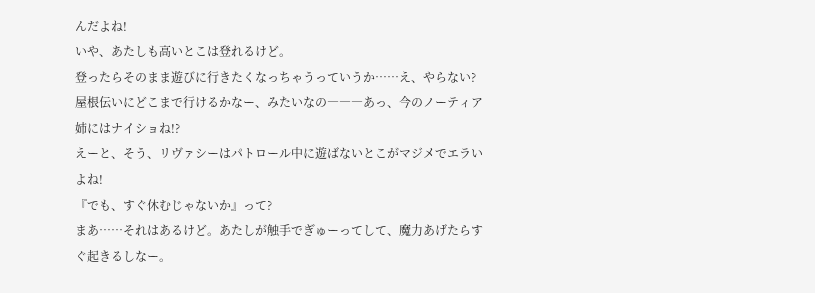んだよね!
いや、あたしも高いとこは登れるけど。
登ったらそのまま遊びに行きたくなっちゃうっていうか……え、やらない?
屋根伝いにどこまで行けるかなー、みたいなの―――あっ、今のノーティア
姉にはナイショね!?
えーと、そう、リヴァシーはパトロール中に遊ばないとこがマジメでエラい
よね!
『でも、すぐ休むじゃないか』って?
まあ……それはあるけど。あたしが触手でぎゅーってして、魔力あげたらす
ぐ起きるしなー。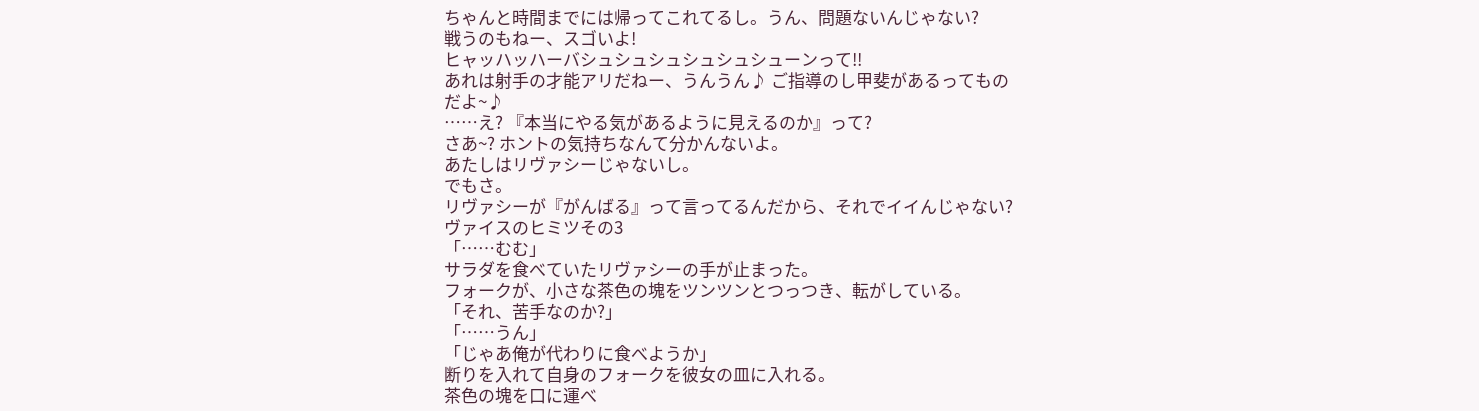ちゃんと時間までには帰ってこれてるし。うん、問題ないんじゃない?
戦うのもねー、スゴいよ!
ヒャッハッハーバシュシュシュシュシュシューンって!!
あれは射手の才能アリだねー、うんうん♪ ご指導のし甲斐があるってもの
だよ~♪
……え? 『本当にやる気があるように見えるのか』って?
さあ~? ホントの気持ちなんて分かんないよ。
あたしはリヴァシーじゃないし。
でもさ。
リヴァシーが『がんばる』って言ってるんだから、それでイイんじゃない?
ヴァイスのヒミツその3
「……むむ」
サラダを食べていたリヴァシーの手が止まった。
フォークが、小さな茶色の塊をツンツンとつっつき、転がしている。
「それ、苦手なのか?」
「……うん」
「じゃあ俺が代わりに食べようか」
断りを入れて自身のフォークを彼女の皿に入れる。
茶色の塊を口に運べ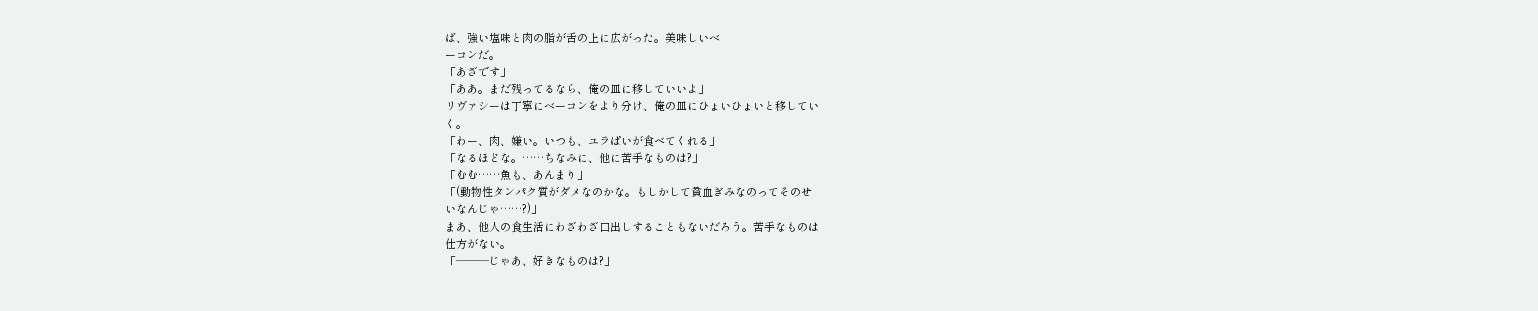ば、強い塩味と肉の脂が舌の上に広がった。美味しいベ
ーコンだ。
「あざです」
「ああ。まだ残ってるなら、俺の皿に移していいよ」
リヴァシーは丁寧にベーコンをより分け、俺の皿にひょいひょいと移してい
く。
「わー、肉、嫌い。いつも、ユラぱいが食べてくれる」
「なるほどな。……ちなみに、他に苦手なものは?」
「むむ……魚も、あんまり」
「(動物性タンパク質がダメなのかな。もしかして貧血ぎみなのってそのせ
いなんじゃ……?)」
まあ、他人の食生活にわざわざ口出しすることもないだろう。苦手なものは
仕方がない。
「―――じゃあ、好きなものは?」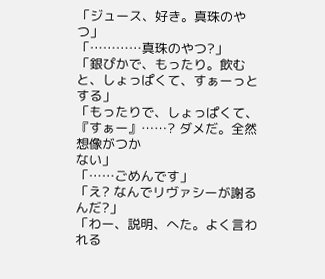「ジュース、好き。真珠のやつ」
「…………真珠のやつ?」
「銀ぴかで、もったり。飲むと、しょっぱくて、すぁーっとする」
「もったりで、しょっぱくて、『すぁー』……? ダメだ。全然想像がつか
ない」
「……ごめんです」
「え? なんでリヴァシーが謝るんだ?」
「わー、説明、へた。よく言われる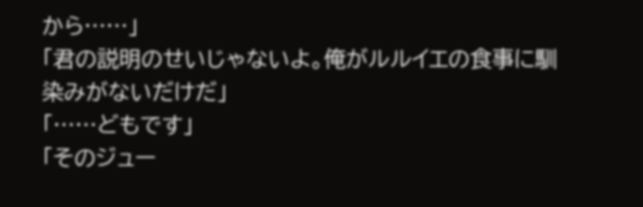から……」
「君の説明のせいじゃないよ。俺がルルイエの食事に馴染みがないだけだ」
「……どもです」
「そのジュー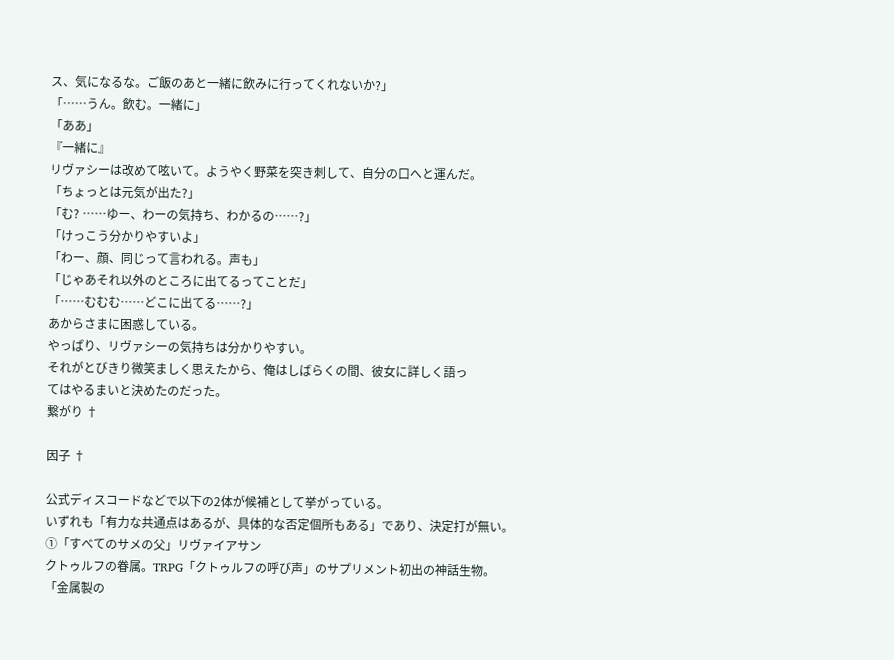ス、気になるな。ご飯のあと一緒に飲みに行ってくれないか?」
「……うん。飲む。一緒に」
「ああ」
『一緒に』
リヴァシーは改めて呟いて。ようやく野菜を突き刺して、自分の口へと運んだ。
「ちょっとは元気が出た?」
「む? ……ゆー、わーの気持ち、わかるの……?」
「けっこう分かりやすいよ」
「わー、顔、同じって言われる。声も」
「じゃあそれ以外のところに出てるってことだ」
「……むむむ……どこに出てる……?」
あからさまに困惑している。
やっぱり、リヴァシーの気持ちは分かりやすい。
それがとびきり微笑ましく思えたから、俺はしばらくの間、彼女に詳しく語っ
てはやるまいと決めたのだった。
繋がり †

因子 †

公式ディスコードなどで以下の2体が候補として挙がっている。
いずれも「有力な共通点はあるが、具体的な否定個所もある」であり、決定打が無い。
①「すべてのサメの父」リヴァイアサン
クトゥルフの眷属。TRPG「クトゥルフの呼び声」のサプリメント初出の神話生物。
「金属製の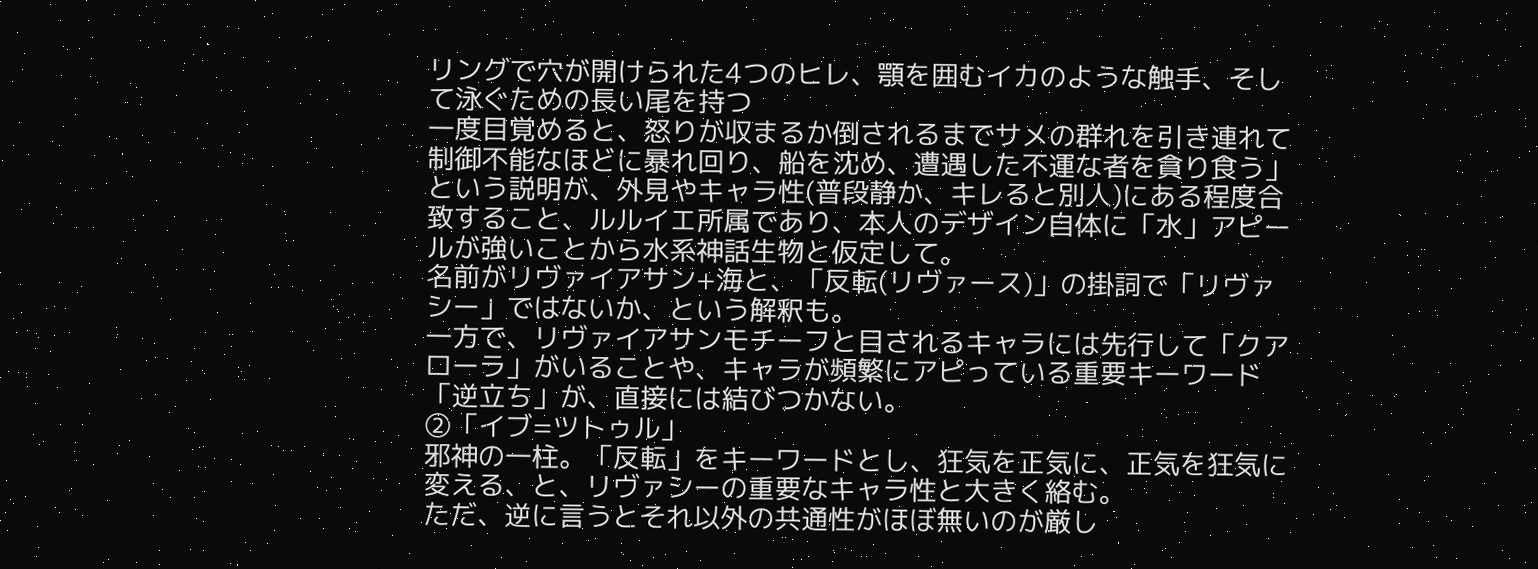リングで穴が開けられた4つのヒレ、顎を囲むイカのような触手、そして泳ぐための長い尾を持つ
一度目覚めると、怒りが収まるか倒されるまでサメの群れを引き連れて制御不能なほどに暴れ回り、船を沈め、遭遇した不運な者を貪り食う」
という説明が、外見やキャラ性(普段静か、キレると別人)にある程度合致すること、ルルイエ所属であり、本人のデザイン自体に「水」アピールが強いことから水系神話生物と仮定して。
名前がリヴァイアサン+海と、「反転(リヴァース)」の掛詞で「リヴァシー」ではないか、という解釈も。
一方で、リヴァイアサンモチーフと目されるキャラには先行して「クアローラ」がいることや、キャラが頻繁にアピっている重要キーワード「逆立ち」が、直接には結びつかない。
②「イブ=ツトゥル」
邪神の一柱。「反転」をキーワードとし、狂気を正気に、正気を狂気に変える、と、リヴァシーの重要なキャラ性と大きく絡む。
ただ、逆に言うとそれ以外の共通性がほぼ無いのが厳し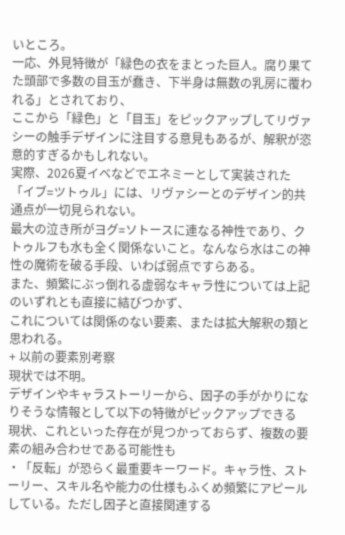いところ。
一応、外見特徴が「緑色の衣をまとった巨人。腐り果てた頭部で多数の目玉が蠢き、下半身は無数の乳房に覆われる」とされており、
ここから「緑色」と「目玉」をピックアップしてリヴァシーの触手デザインに注目する意見もあるが、解釈が恣意的すぎるかもしれない。
実際、2026夏イベなどでエネミーとして実装された「イブ=ツトゥル」には、リヴァシーとのデザイン的共通点が一切見られない。
最大の泣き所がヨグ=ソトースに連なる神性であり、クトゥルフも水も全く関係ないこと。なんなら水はこの神性の魔術を破る手段、いわば弱点ですらある。
また、頻繁にぶっ倒れる虚弱なキャラ性については上記のいずれとも直接に結びつかず、
これについては関係のない要素、または拡大解釈の類と思われる。
+ 以前の要素別考察
現状では不明。
デザインやキャラストーリーから、因子の手がかりになりそうな情報として以下の特徴がピックアップできる
現状、これといった存在が見つかっておらず、複数の要素の組み合わせである可能性も
・「反転」が恐らく最重要キーワード。キャラ性、ストーリー、スキル名や能力の仕様もふくめ頻繁にアピールしている。ただし因子と直接関連する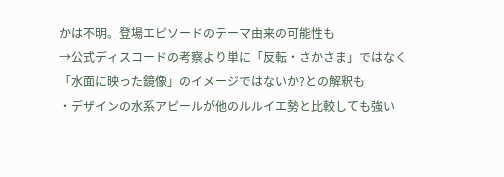かは不明。登場エピソードのテーマ由来の可能性も
→公式ディスコードの考察より単に「反転・さかさま」ではなく「水面に映った鏡像」のイメージではないか?との解釈も
・デザインの水系アピールが他のルルイエ勢と比較しても強い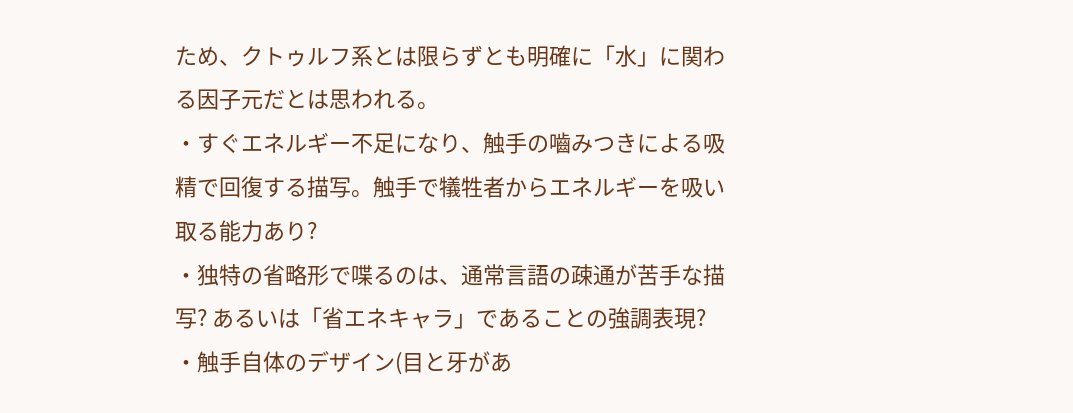ため、クトゥルフ系とは限らずとも明確に「水」に関わる因子元だとは思われる。
・すぐエネルギー不足になり、触手の嚙みつきによる吸精で回復する描写。触手で犠牲者からエネルギーを吸い取る能力あり?
・独特の省略形で喋るのは、通常言語の疎通が苦手な描写? あるいは「省エネキャラ」であることの強調表現?
・触手自体のデザイン(目と牙があ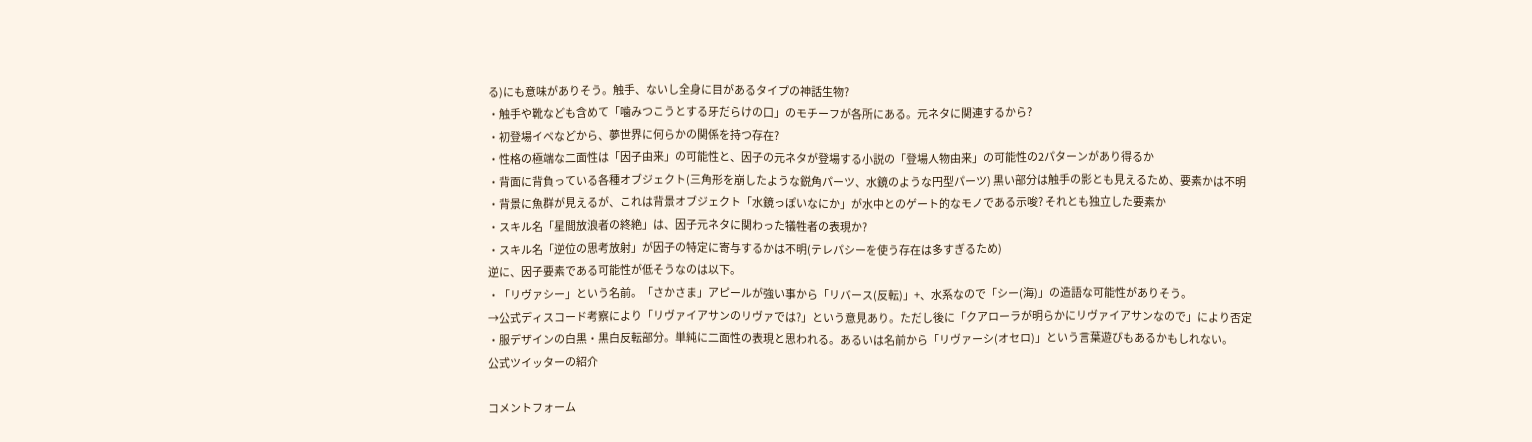る)にも意味がありそう。触手、ないし全身に目があるタイプの神話生物?
・触手や靴なども含めて「噛みつこうとする牙だらけの口」のモチーフが各所にある。元ネタに関連するから?
・初登場イベなどから、夢世界に何らかの関係を持つ存在?
・性格の極端な二面性は「因子由来」の可能性と、因子の元ネタが登場する小説の「登場人物由来」の可能性の2パターンがあり得るか
・背面に背負っている各種オブジェクト(三角形を崩したような鋭角パーツ、水鏡のような円型パーツ) 黒い部分は触手の影とも見えるため、要素かは不明
・背景に魚群が見えるが、これは背景オブジェクト「水鏡っぽいなにか」が水中とのゲート的なモノである示唆? それとも独立した要素か
・スキル名「星間放浪者の終絶」は、因子元ネタに関わった犠牲者の表現か?
・スキル名「逆位の思考放射」が因子の特定に寄与するかは不明(テレパシーを使う存在は多すぎるため)
逆に、因子要素である可能性が低そうなのは以下。
・「リヴァシー」という名前。「さかさま」アピールが強い事から「リバース(反転)」+、水系なので「シー(海)」の造語な可能性がありそう。
→公式ディスコード考察により「リヴァイアサンのリヴァでは?」という意見あり。ただし後に「クアローラが明らかにリヴァイアサンなので」により否定
・服デザインの白黒・黒白反転部分。単純に二面性の表現と思われる。あるいは名前から「リヴァーシ(オセロ)」という言葉遊びもあるかもしれない。
公式ツイッターの紹介

コメントフォーム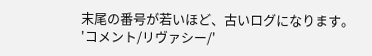末尾の番号が若いほど、古いログになります。
'コメント/リヴァシー/'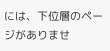には、下位層のページがありませ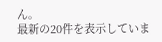ん。
最新の20件を表示していま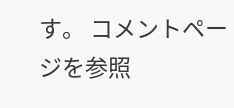す。 コメントページを参照